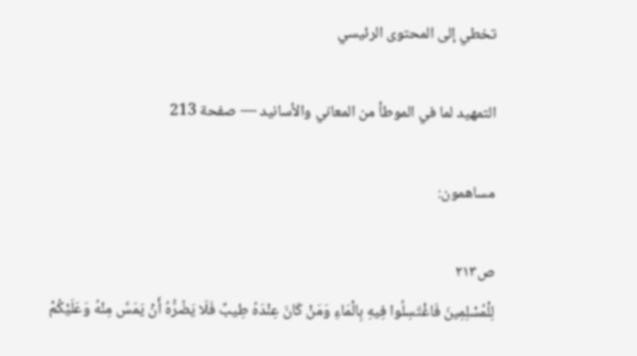تخطي إلى المحتوى الرئيسي

التمهيد لما في الموطأ من المعاني والأسانيد — صفحة 213

مساهمون:

ص٢١٣
لِلْمُسْلِمِينَ فَاغْتَسِلُوا فِيهِ بِالْمَاءِ وَمَنْ كَانَ عِنْدَهُ طِيبٌ فَلَا يَضُرُّهُ أَنْ يَمَسَّ مِنْهُ وَعَلَيْكُمْ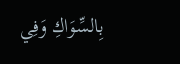بِالسِّوَاكِ وَفِي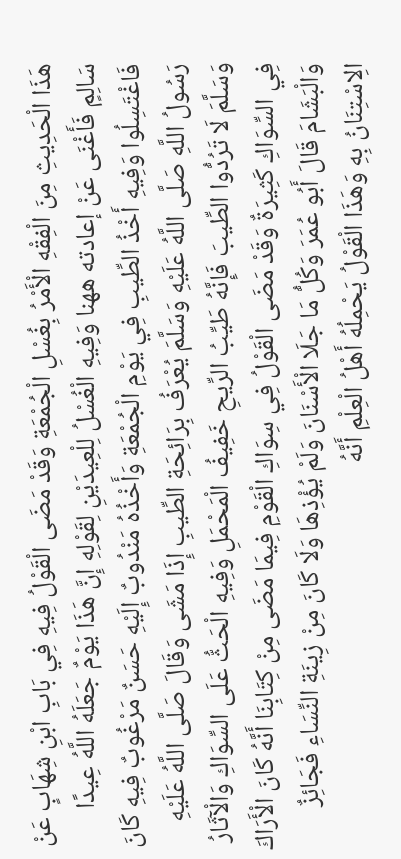هَذَا الْحَدِيثِ مِنَ الْفِقْهِ الْأَمْرُ بِغُسْلِ الْجُمْعَةِ وَقَدْ مَضَى الْقَوْلُ فِيهِ فِي بَابِ ابْنِ شِهَابٍ عَنْ سَالِمٍ فَأَغْنَى عَنْ إعادته ههنا وَفِيهِ الْغُسْلُ لِلْعِيدَيْنِ لِقَوْلِهِ إِنَّ هَذَا يَوْمٌ جَعَلَهُ اللَّهُ عِيدًا فَاغْتَسِلُوا وَفِيهِ أَخْذُ الطِّيبِ فِي يَوْمِ الْجُمْعَةِ وَأَخْذُهُ مَنْدُوبٌ إِلَيْهِ حَسَنٌ مَرْغُوبٌ فِيهِ كَانَ رَسُولُ اللَّهِ صَلَّى اللَّهُ عَلَيْهِ وَسَلَّمَ يُعْرَفُ بِرَائِحَةِ الطِّيبِ إِذَا مَشَى وَقَالَ صَلَّى اللَّهُ عَلَيْهِ وَسَلَّمَ لَا تَرُدُّوا الطِّيبَ فَإِنَّهُ طَيِّبُ الرِّيحِ خَفِيفُ الْمَحْمَلِ وَفِيهِ الْحَثُّ عَلَى السِّوَاكِ وَالْآثَارُ فِي السِّوَاكِ كَثِيرَةٌ وَقَدْ مَضَى الْقَوْلُ فِي سِوَاكِ الْقَوْمِ فِيمَا مَضَى مِنْ كِتَابِنَا أَنَّهُ كَانَ الْأَرَاكَ وَالْبَشَامَ قَالَ أَبُو عُمَرَ وَكُلُّ مَا جَلَا الْأَسْنَانَ وَلَمْ يُؤْذِهَا وَلَا كَانَ مِنْ زِينَةِ النِّسَاءِ فَجَائِزٌ الِاسْتِنَانُ بِهِ وَهَذَا الْقَوْلُ يَحْمِلُهُ أَهْلُ الْعِلْمِ أَنَّهُ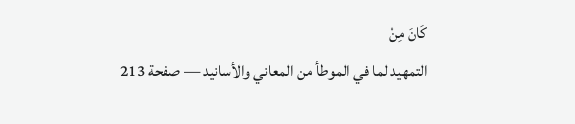كَانَ مِنْ
التمهيد لما في الموطأ من المعاني والأسانيد — صفحة 213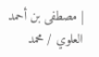| مصطفى بن أحمد العلوي / محمد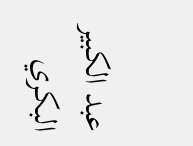عبد الكبير البكري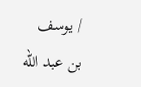/ يوسف بن عبد الله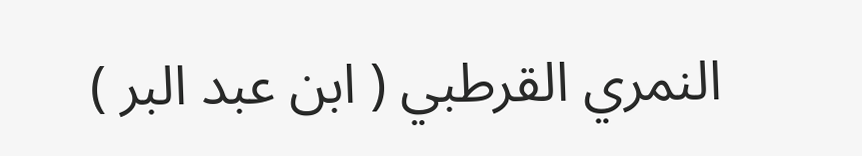النمري القرطبي ( ابن عبد البر )